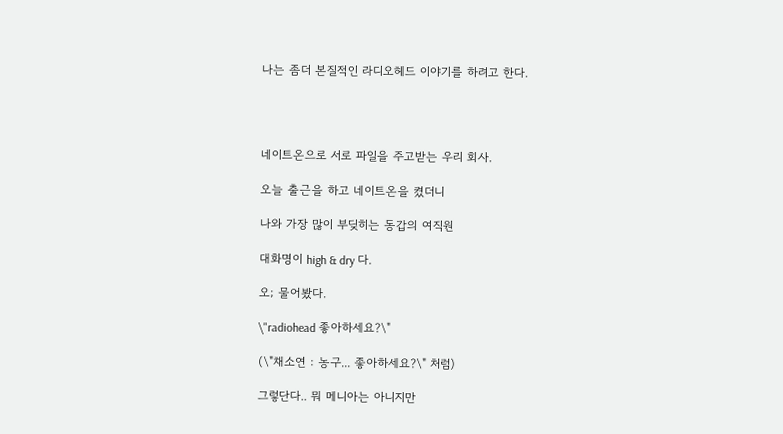나는 좀더 본질적인 라디오헤드 이야기를 하려고 한다.




네이트온으로 서로 파일을 주고받는 우리 회사.

오늘 출근을 하고 네이트온을 켰더니

나와 가장 많이 부딪히는 동갑의 여직원

대화명이 high & dry 다.

오; 물어봤다.

\"radiohead 좋아하세요?\"

(\"채소연 : 농구... 좋아하세요?\" 처럼)

그렇단다.. 뭐 메니아는 아니지만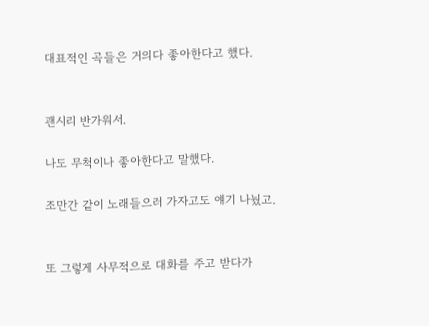대표적인 곡들은 거의다 좋아한다고 했다.


괜시리 반가워서.

나도 무척이나 좋아한다고 말했다.

조만간 같이 노래들으러 가자고도 얘기 나눴고.


또 그렇게 사무적으로 대화를 주고 받다가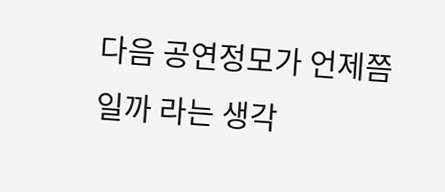다음 공연정모가 언제쯤일까 라는 생각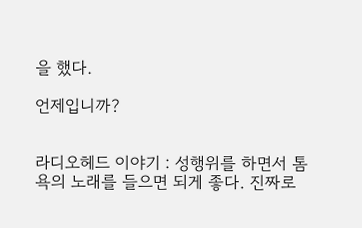을 했다.

언제입니까?


라디오헤드 이야기 : 성행위를 하면서 톰욕의 노래를 들으면 되게 좋다. 진짜로